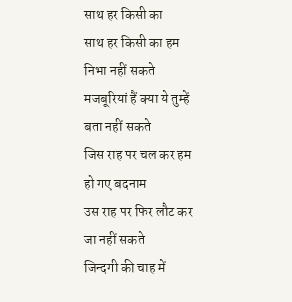साथ हर किसी का
साथ हर किसी का हम निभा नहीं सकते
मजबूरियां हैं क्या ये तुम्हें बता नहीं सकते
जिस राह पर चल कर हम हो गए बदनाम
उस राह पर फिर लौट कर जा नहीं सकते
जिन्दगी की चाह में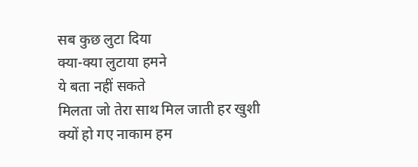सब कुछ लुटा दिया
क्या-क्या लुटाया हमने
ये बता नहीं सकते
मिलता जो तेरा साथ मिल जाती हर खुशी
क्यों हो गए नाकाम हम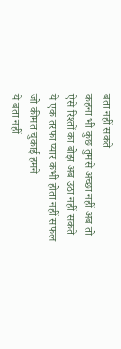बता नहीं सकते
कहना भी कुछ तुमसे अच्छा नहीं अब तो
ऐसे रिश्तों का बोझ अब उठा नहीं सकते
ये एक तरफा प्यार कभी होता नहीं सफल
जो कीमत चुकाई हमने
ये बता नहीं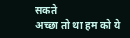सकते
अच्छा तो था हम को ये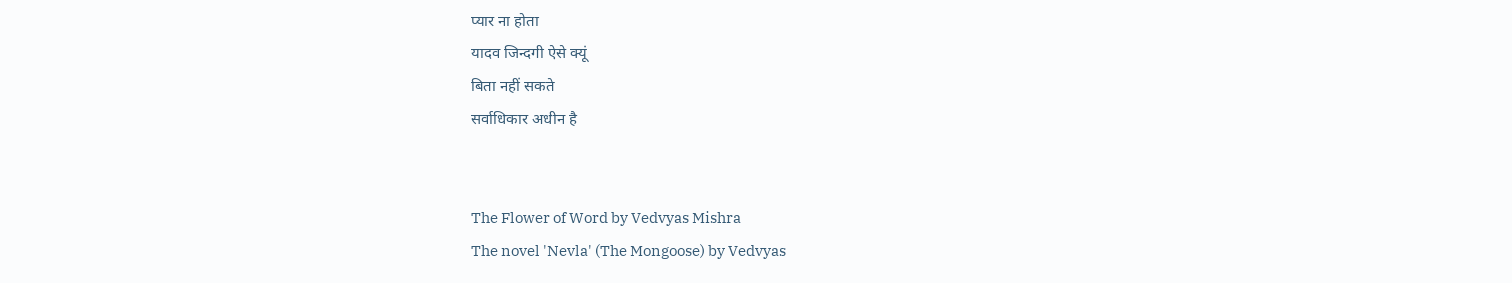प्यार ना होता
यादव जिन्दगी ऐसे क्यूं
बिता नहीं सकते
सर्वाधिकार अधीन है


The Flower of Word by Vedvyas Mishra
The novel 'Nevla' (The Mongoose) by Vedvyas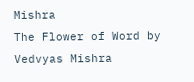Mishra
The Flower of Word by Vedvyas Mishra